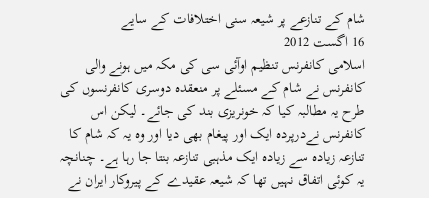شام کے تنازعے پر شيعہ سنی اختلافات کے سايے
16 اگست 2012
اسلامی کانفرنس تنظيم اوآئی سی کی مکہ ميں ہونے والی کانفرنس نے شام کے مسئلے پر منعقدہ دوسری کانفرنسوں کی طرح يہ مطالبہ کيا کہ خونريزی بند کی جائے۔ ليکن اس کانفرنس نےدرپردہ ايک اور پيغام بھی ديا اور وہ يہ کہ شام کا تنازعہ زيادہ سے زیادہ ايک مذہبی تنازعہ بنتا جا رہا ہے۔ چنانچہ يہ کوئی اتفاق نہيں تھا کہ شيعہ عقيدے کے پيروکار ايران نے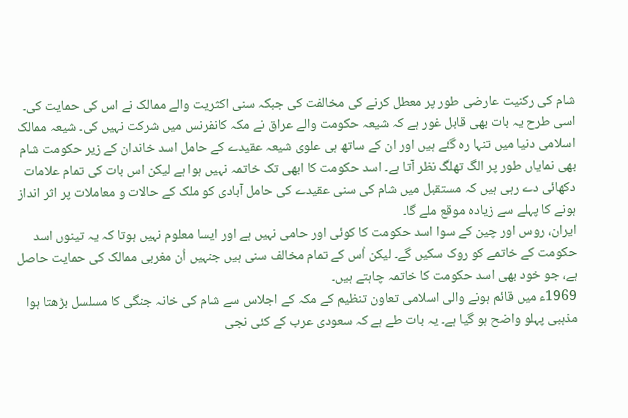شام کی رکنيت عارضی طور پر معطل کرنے کی مخالفت کی جبکہ سنی اکثريت والے ممالک نے اس کی حمايت کی۔
اسی طرح يہ بات بھی قابل غور ہے کہ شيعہ حکومت والے عراق نے مکہ کانفرنس ميں شرکت نہيں کی۔ شيعہ ممالک اسلامی دنيا ميں تنہا رہ گئے ہيں اور ان کے ساتھ ہی علوی شيعہ عقيدے کے حامل اسد خاندان کے زير حکومت شام بھی نماياں طور پر الگ تھلگ نظر آتا ہے۔ اسد حکومت کا ابھی تک خاتمہ نہيں ہوا ہے ليکن اس بات کی تمام علامات دکھائی دے رہی ہيں کہ مستقبل ميں شام کی سنی عقيدے کی حامل آبادی کو ملک کے حالات و معاملات پر اثر انداز ہونے کا پہلے سے زيادہ موقع ملے گا۔
ايران، روس اور چين کے سوا اسد حکومت کا کوئی اور حامی نہيں ہے اور ايسا معلوم نہيں ہوتا کہ يہ تينوں اسد حکومت کے خاتمے کو روک سکيں گے۔ ليکن اُس کے تمام مخالف سنی ہيں جنہیں اُن مغربی ممالک کی حمایت حاصل ہے، جو خود بھی اسد حکومت کا خاتمہ چاہتے ہيں۔
1969ء ميں قائم ہونے والی اسلامی تعاون تنظيم کے مکہ کے اجلاس سے شام کی خانہ جنگی کا مسلسل بڑھتا ہوا مذہبی پہلو واضح ہو گيا ہے۔ يہ بات طے ہے کہ سعودی عرب کے کئی نجی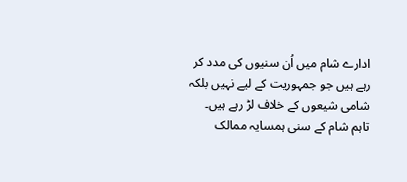ادارے شام ميں اُن سنيوں کی مدد کر رہے ہيں جو جمہوريت کے ليے نہيں بلکہ شامی شيعوں کے خلاف لڑ رہے ہيں۔
تاہم شام کے سنی ہمسايہ ممالک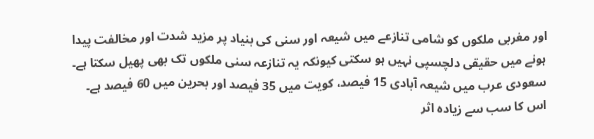اور مغربی ملکوں کو شامی تنازعے ميں شيعہ اور سنی کی بنياد پر مزيد شدت اور مخالفت پيدا ہونے ميں حقيقی دلچسپی نہيں ہو سکتی کيونکہ يہ تنازعہ سنی ملکوں تک بھی پھيل سکتا ہے۔ سعودی عرب ميں شيعہ آبادی 15 فيصد، کويت ميں 35 فيصد اور بحرين ميں 60 فيصد ہے۔
اس کا سب سے زيادہ اثر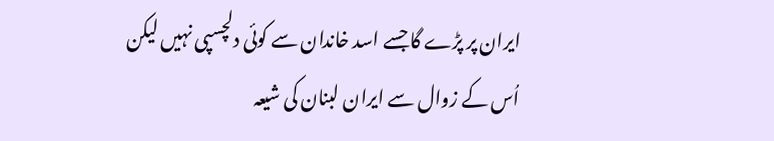ايران پر پڑے گا جسے اسد خاندان سے کوئی دلچسپی نہيں ليکن اُس کے زوال سے ايران لبنان کی شيعہ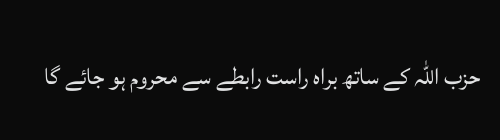حزب اللہ کے ساتھ براہ راست رابطے سے محروم ہو جائے گا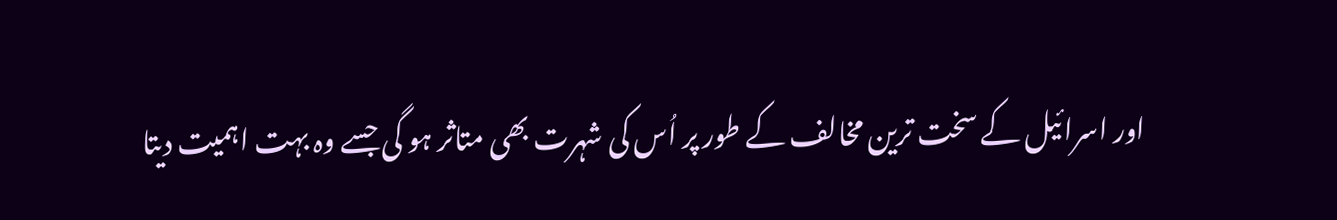اور اسرائيل کے سخت ترين مخالف کے طور پر اُس کی شہرت بھی متاثر ہو گی جسے وہ بہت اہميت ديتا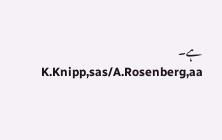ہے۔
K.Knipp,sas/A.Rosenberg,aa